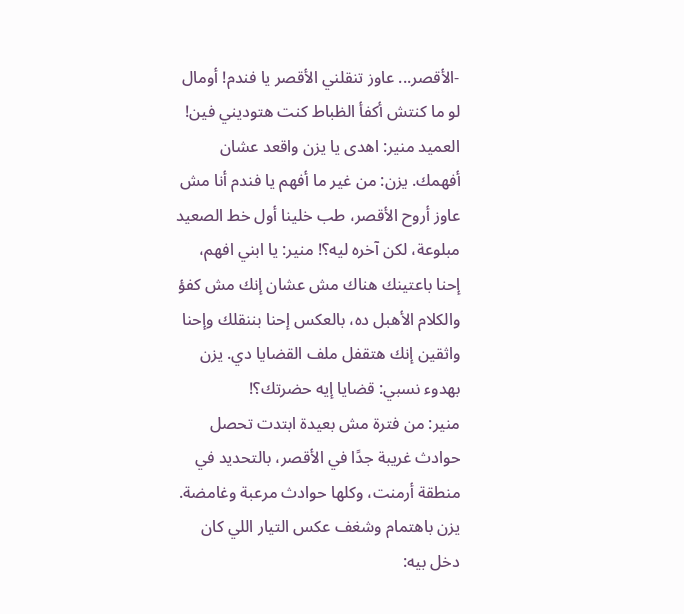-الأقصر... عاوز تنقلني الأقصر يا فندم! أومال لو ما كنتش أكفأ الظباط كنت هتوديني فين! العميد منير: اهدى يا يزن واقعد عشان أفهمك. يزن: من غير ما أفهم يا فندم أنا مش عاوز أروح الأقصر، طب خلينا أول خط الصعيد مبلوعة، لكن آخره ليه؟! منير: يا ابني افهم، إحنا باعتينك هناك مش عشان إنك مش كفؤ والكلام الأهبل ده، بالعكس إحنا بننقلك وإحنا واثقين إنك هتقفل ملف القضايا دي. يزن بهدوء نسبي: قضايا إيه حضرتك؟!
منير: من فترة مش بعيدة ابتدت تحصل حوادث غريبة جدًا في الأقصر، بالتحديد في منطقة أرمنت، وكلها حوادث مرعبة وغامضة. يزن باهتمام وشغف عكس التيار اللي كان دخل بيه: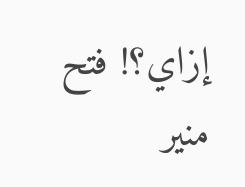إزاي؟! فتح منير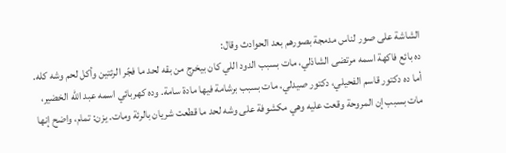الشاشة على صور لناس مدمجة بصورهم بعد الحوادث وقال:
ده بائع فاكهة اسمه مرتضى الشاذلي، مات بسبب الدود اللي كان بيخرج من بقه لحد ما فجّر الرئتين وأكل لحم وشه كله. أما ده دكتور قاسم الفحيلي، دكتور صيدلي، مات بسبب برشامة فيها مادة سامة. وده كهربائي اسمه عبد الله الخضير، مات بسبب إن المروحة وقعت عليه وهي مكشوفة على وشه لحد ما قطعت شريان بالرئة ومات. يزن: تمام، واضح إنها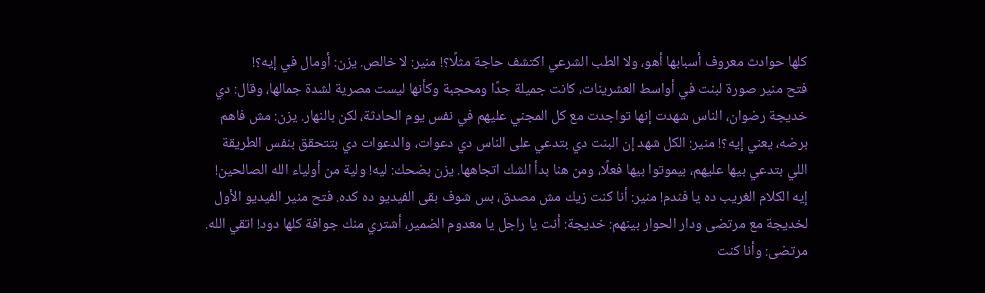كلها حوادث معروف أسبابها أهو، ولا الطب الشرعي اكتشف حاجة مثلًا؟! منير: لا خالص. يزن: أومال في إيه؟!
فتح منير صورة لبنت في أواسط العشرينات، كانت جميلة جدًا ومحجبة وكأنها ليست مصرية لشدة جمالها، وقال: دي خديجة رضوان، الناس شهدت إنها تواجدت مع كل المجني عليهم في نفس يوم الحادثة، لكن بالنهار. يزن: مش فاهم برضه، يعني إيه؟! منير: الكل شهد إن البنت دي بتدعي على الناس دي دعوات، والدعوات دي بتتحقق بنفس الطريقة اللي بتدعي بيها عليهم، بيموتوا بيها فعلًا، ومن هنا بدأ الشك اتجاهها. يزن بضحك: ليه! ولية من أولياء الله الصالحين!
إيه الكلام الغريب ده يا فندم! منير: أنا كنت زيك مش مصدق، بس شوف بقى الفيديو ده كده. فتح منير الفيديو الأول لخديجة مع مرتضى ودار الحوار بينهم: خديجة: أنت يا راجل يا معدوم الضمير، أشتري منك جوافة كلها دود! اتقي الله. مرتضى: وأنا كنت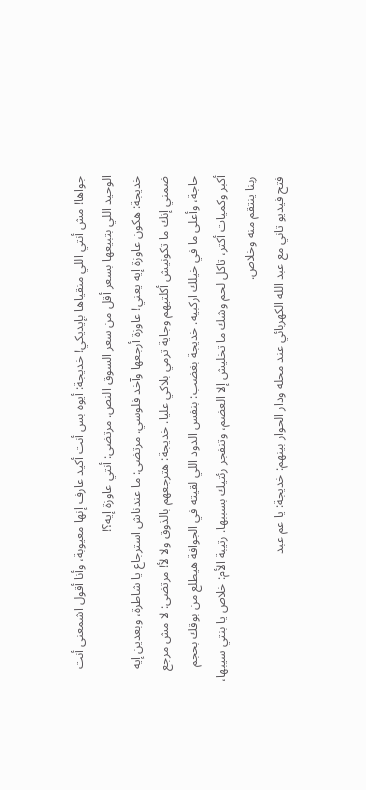جواها! مش أنتي اللي منقياها بإيديكي! خديجة: أيوه بس أنت أكيد عارف إنها معيوبة، وأنا أقول اشمعنى أنت الوحيد اللي بتبيعها بسعر أقل من سعر السوق النص. مرتضى: أنتي عاوزة إيه؟!
خديجة: هكون عاوزة إيه يعني! عاوزة أرجعها وآخد فلوسي. مرتضى: ما عندناش استرجاع يا شاطرة، وبعدين إيه ضمني إنك ما تكونيش أكلتيهم وجاية ترمي بلاكي عليا. خديجة: هترجعهم بالذوق ولا لأ! مرتضى: لا مش مرجع حاجة، وأعلى ما في خيلك اركبيه. خديجة بغضب: بنفس الدود اللي لقيته في الجوافة هيطلع من بوقك بحجم أكبر وكميات أكتر، تاكل لحم وشك ما تخليش إلا العضم، وتنفجر رئتيك بسببها. رتيبة الأم: خلاص يا بنتي سيبها، ربنا ينتقم منه وخلاص.
فتح فيديو تاني مع عبد الله الكهربائي عند محله ودار الحوار بينهم: خديجة: يا عم عبد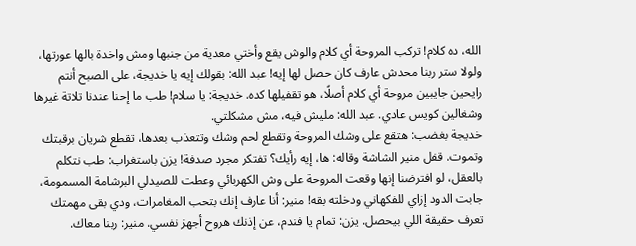الله، ده كلام! تركب المروحة أي كلام والوش يقع وأختي معدية من جنبها ومش واخدة بالها عورتها، ولولا ستر ربنا محدش عارف كان حصل لها إيه! عبد الله: بقولك إيه يا خديجة، على الصبح أنتم رايحين جايبين مروحة أي كلام أصلًا، هو تقفيلها كده. خديجة: يا سلام! طب ما إحنا عندنا تلاتة غيرها وشغالين كويس عادي. عبد الله: مليش فيه، مش مشكلتي.
خديجة بغضب: هتقع على وشك المروحة وتقطع لحم وشك وتتعذب بعدها، تقطع شريان برقبتك وتموت. قفل منير الشاشة وقاله: ها، إيه رأيك؟ تفتكر مجرد صدفة! يزن باستغراب: طب نتكلم بالعقل، لو افترضنا إنها وقعت المروحة على وش الكهربائي وعطت للصيدلي البرشامة المسمومة، جابت الدود إزاي للفكهاني ودخلته بقه! منير: أنا عارف إنك بتحب المغامرات، ودي بقى مهمتك تعرف حقيقة اللي بيحصل. يزن: تمام يا فندم، عن إذنك هروح أجهز نفسي. منير: ربنا معاك.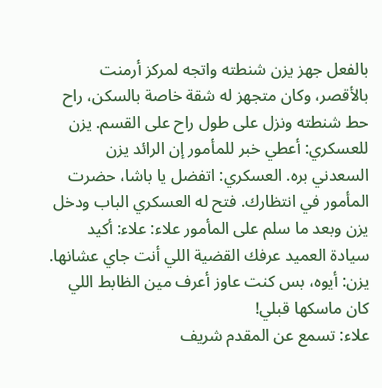بالفعل جهز يزن شنطته واتجه لمركز أرمنت بالأقصر، وكان متجهز له شقة خاصة بالسكن، راح حط شنطته ونزل على طول راح على القسم. يزن للعسكري: أعطي خبر للمأمور إن الرائد يزن السعدني بره. العسكري: اتفضل يا باشا، حضرت المأمور في انتظارك. فتح له العسكري الباب ودخل يزن وبعد ما سلم على المأمور علاء: علاء: أكيد سيادة العميد عرفك القضية اللي أنت جاي عشانها. يزن: أيوه، بس كنت عاوز أعرف مين الظابط اللي كان ماسكها قبلي!
علاء: تسمع عن المقدم شريف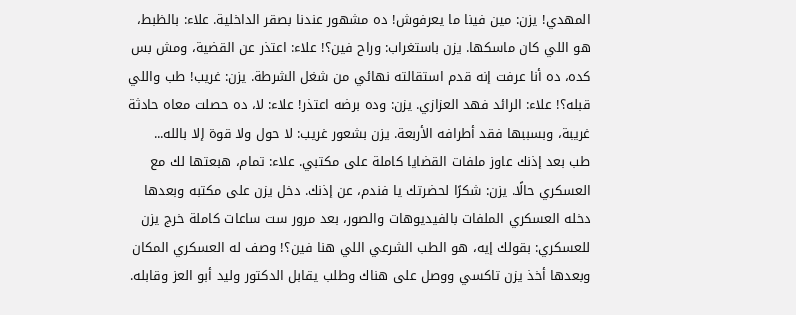المهدي! يزن: مين فينا ما يعرفوش! ده مشهور عندنا بصقر الداخلية. علاء: بالظبط، هو اللي كان ماسكها. يزن باستغراب: وراح فين؟! علاء: اعتذر عن القضية، ومش بس كده، ده أنا عرفت إنه قدم استقالته نهائي من شغل الشرطة. يزن: غريب! طب واللي قبله؟! علاء: الرائد فهد العزازي. يزن: وده برضه اعتذر! علاء: لا، ده حصلت معاه حادثة غريبة، وبسببها فقد أطرافه الأربعة. يزن بشعور غريب: لا حول ولا قوة إلا بالله...
طب بعد إذنك عاوز ملفات القضايا كاملة على مكتبي. علاء: تمام، هبعتها لك مع العسكري حالًا. يزن: شكرًا لحضرتك يا فندم، عن إذنك. دخل يزن على مكتبه وبعدها دخله العسكري الملفات بالفيديوهات والصور، بعد مرور ست ساعات كاملة خرج يزن للعسكري: بقولك إيه، هو الطب الشرعي اللي هنا فين؟! وصف له العسكري المكان وبعدها أخذ يزن تاكسي ووصل على هناك وطلب يقابل الدكتور وليد أبو العز وقابله.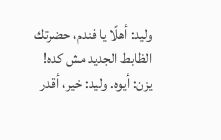وليد: أهلًا يا فندم، حضرتك الظابط الجديد مش كده!
يزن: أيوه. وليد: خير، أقدر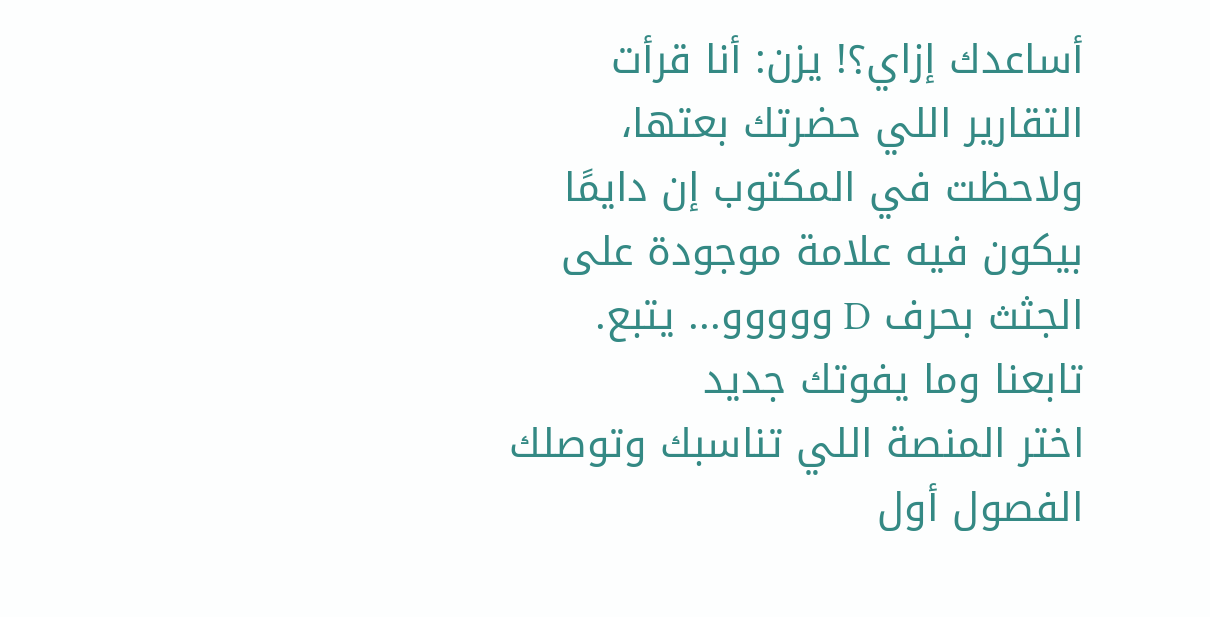أساعدك إزاي؟! يزن: أنا قرأت التقارير اللي حضرتك بعتها، ولاحظت في المكتوب إن دايمًا بيكون فيه علامة موجودة على الجثث بحرف D ووووو... يتبع.
تابعنا وما يفوتك جديد
اختر المنصة اللي تناسبك وتوصلك الفصول أول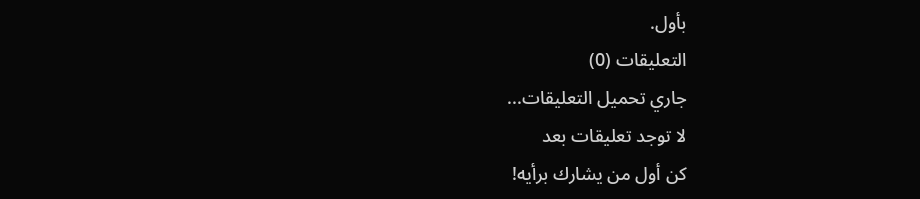بأول.
التعليقات (0)
جاري تحميل التعليقات...
لا توجد تعليقات بعد
كن أول من يشارك برأيه!